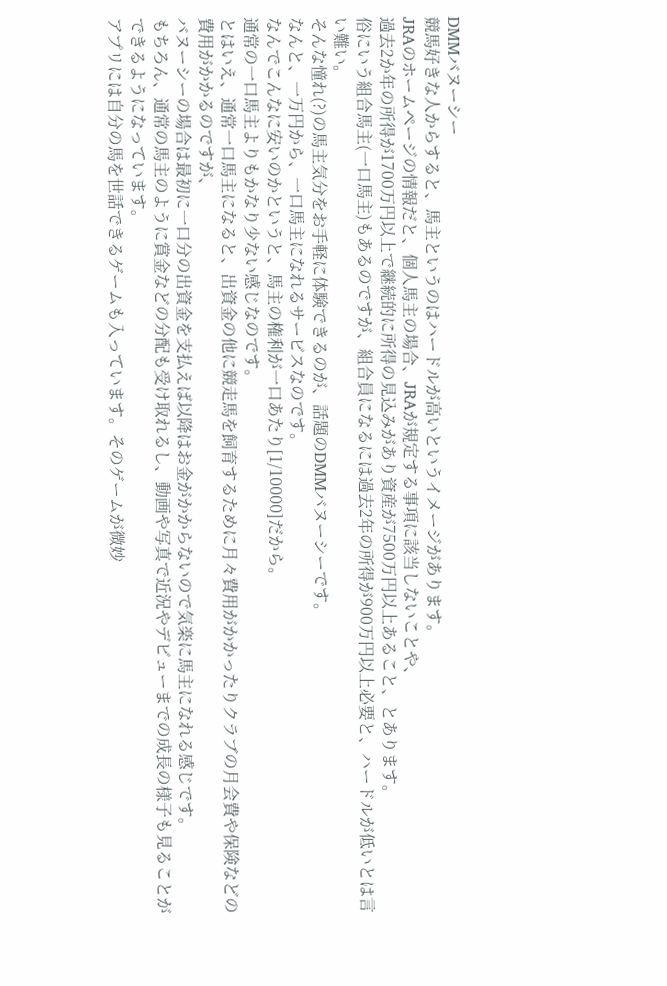DMMバヌーシー
競馬好きな人からすると、馬主というのはハードルが高いというイメージがあります。
JRAのホームページの情報だと、個人馬主の場合、JRAが規定する事項に該当しないことや、
過去2か年の所得が1700万円以上で継続的に所得の見込みがあり資産が7500万円以上あること、とあります。
俗にいう組合馬主(一口馬主)もあるのですが、組合員になるには過去2年の所得が900万円以上必要と、ハードルが低いとは言い難い。
そんな憧れ(?)の馬主気分をお手軽に体験できるのが、話題のDMMバヌーシーです。
なんと、一万円から、一口馬主になれるサービスなのです。
なんでこんなに安いのかというと、馬主の権利が一口あたり[1/10000]だから。
通常の一口馬主よりもかなり少ない感じなのです。
とはいえ、通常一口馬主になると、出資金の他に競走馬を飼育するために月々費用がかかったりクラブの月会費や保険などの費用がかかるのですが、
バヌーシーの場合は最初に一口分の出資金を支払えば以降はお金がかからないので気楽に馬主になれる感じです。
もちろん、通常の馬主のように賞金などの分配も受け取れるし、動画や写真で近況やデビューまでの成長の様子も見ることができるようになっています。
アプリには自分の馬を世話できるゲームも入っています。そのゲームが微妙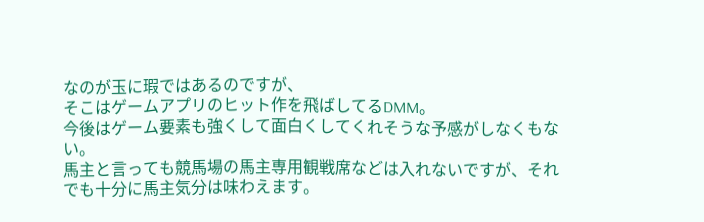なのが玉に瑕ではあるのですが、
そこはゲームアプリのヒット作を飛ばしてるDMM。
今後はゲーム要素も強くして面白くしてくれそうな予感がしなくもない。
馬主と言っても競馬場の馬主専用観戦席などは入れないですが、それでも十分に馬主気分は味わえます。